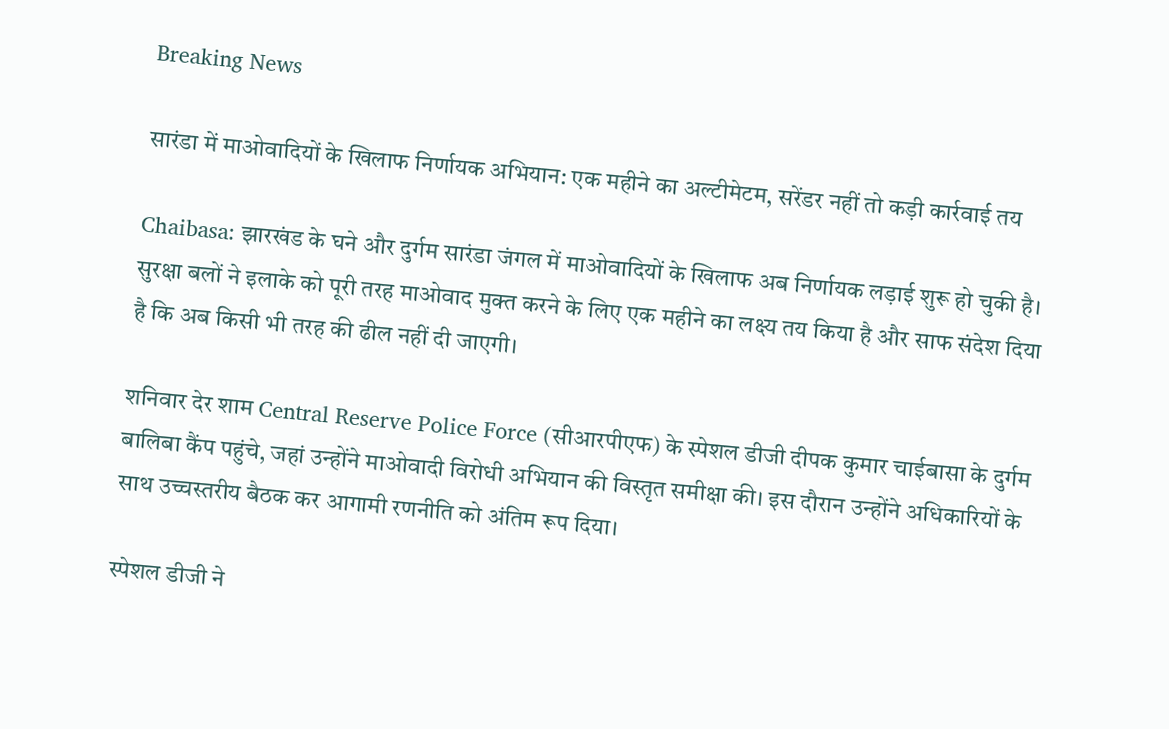Breaking News

सारंडा में माओवादियों के खिलाफ निर्णायक अभियान: एक महीने का अल्टीमेटम, सरेंडर नहीं तो कड़ी कार्रवाई तय

Chaibasa: झारखंड के घने और दुर्गम सारंडा जंगल में माओवादियों के खिलाफ अब निर्णायक लड़ाई शुरू हो चुकी है। सुरक्षा बलों ने इलाके को पूरी तरह माओवाद मुक्त करने के लिए एक महीने का लक्ष्य तय किया है और साफ संदेश दिया है कि अब किसी भी तरह की ढील नहीं दी जाएगी।

शनिवार देर शाम Central Reserve Police Force (सीआरपीएफ) के स्पेशल डीजी दीपक कुमार चाईबासा के दुर्गम बालिबा कैंप पहुंचे, जहां उन्होंने माओवादी विरोधी अभियान की विस्तृत समीक्षा की। इस दौरान उन्होंने अधिकारियों के साथ उच्चस्तरीय बैठक कर आगामी रणनीति को अंतिम रूप दिया।

स्पेशल डीजी ने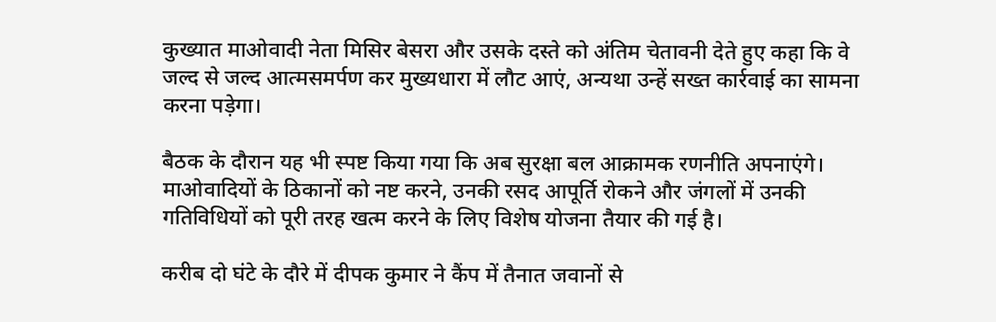कुख्यात माओवादी नेता मिसिर बेसरा और उसके दस्ते को अंतिम चेतावनी देते हुए कहा कि वे जल्द से जल्द आत्मसमर्पण कर मुख्यधारा में लौट आएं, अन्यथा उन्हें सख्त कार्रवाई का सामना करना पड़ेगा।

बैठक के दौरान यह भी स्पष्ट किया गया कि अब सुरक्षा बल आक्रामक रणनीति अपनाएंगे। माओवादियों के ठिकानों को नष्ट करने, उनकी रसद आपूर्ति रोकने और जंगलों में उनकी गतिविधियों को पूरी तरह खत्म करने के लिए विशेष योजना तैयार की गई है।

करीब दो घंटे के दौरे में दीपक कुमार ने कैंप में तैनात जवानों से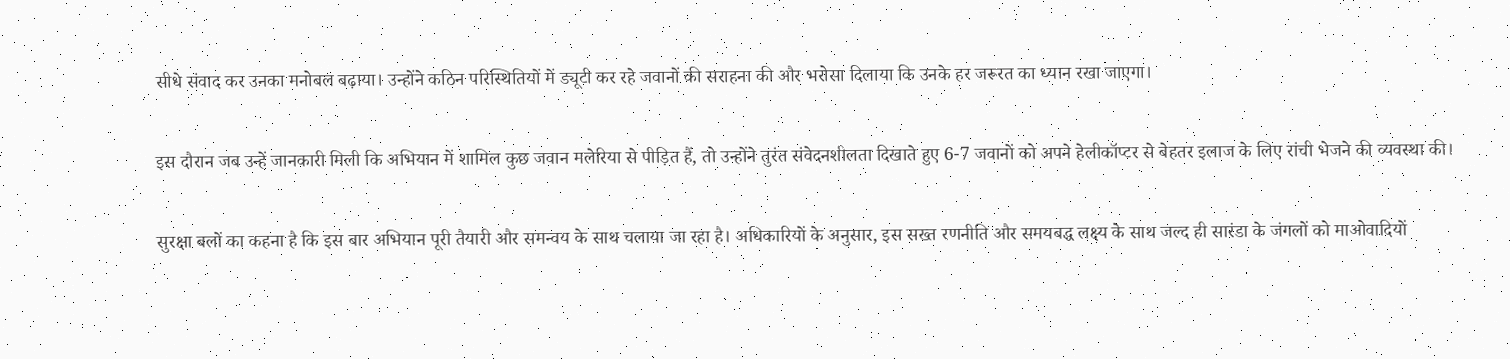सीधे संवाद कर उनका मनोबल बढ़ाया। उन्होंने कठिन परिस्थितियों में ड्यूटी कर रहे जवानों की सराहना की और भरोसा दिलाया कि उनके हर जरूरत का ध्यान रखा जाएगा।

इस दौरान जब उन्हें जानकारी मिली कि अभियान में शामिल कुछ जवान मलेरिया से पीड़ित हैं, तो उन्होंने तुरंत संवेदनशीलता दिखाते हुए 6-7 जवानों को अपने हेलीकॉप्टर से बेहतर इलाज के लिए रांची भेजने की व्यवस्था की।

सुरक्षा बलों का कहना है कि इस बार अभियान पूरी तैयारी और समन्वय के साथ चलाया जा रहा है। अधिकारियों के अनुसार, इस सख्त रणनीति और समयबद्ध लक्ष्य के साथ जल्द ही सारंडा के जंगलों को माओवादियों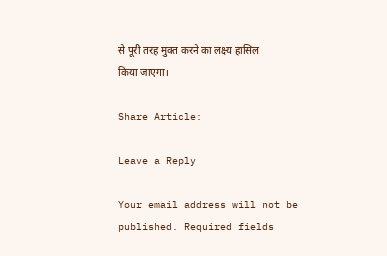से पूरी तरह मुक्त करने का लक्ष्य हासिल किया जाएगा।

Share Article:

Leave a Reply

Your email address will not be published. Required fields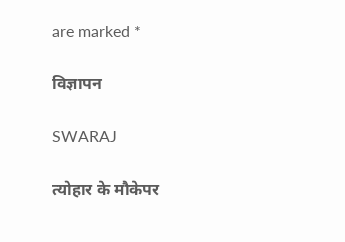are marked *

विज्ञापन

SWARAJ

त्योहार के मौकेपर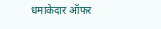धमाकेदार ऑफर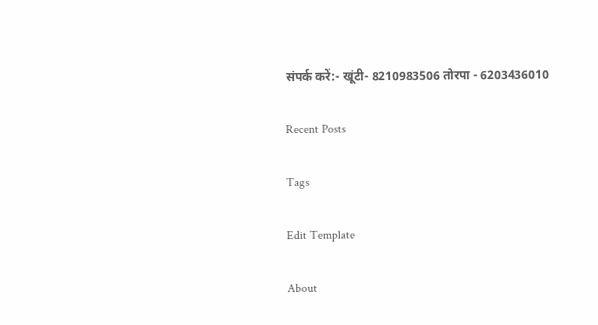संपर्क करें:- खूंटी- 8210983506 तोरपा - 6203436010

Recent Posts

Tags

Edit Template

About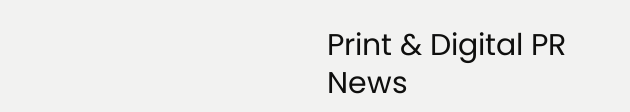Print & Digital PR News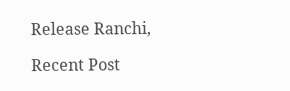Release Ranchi,

Recent Post